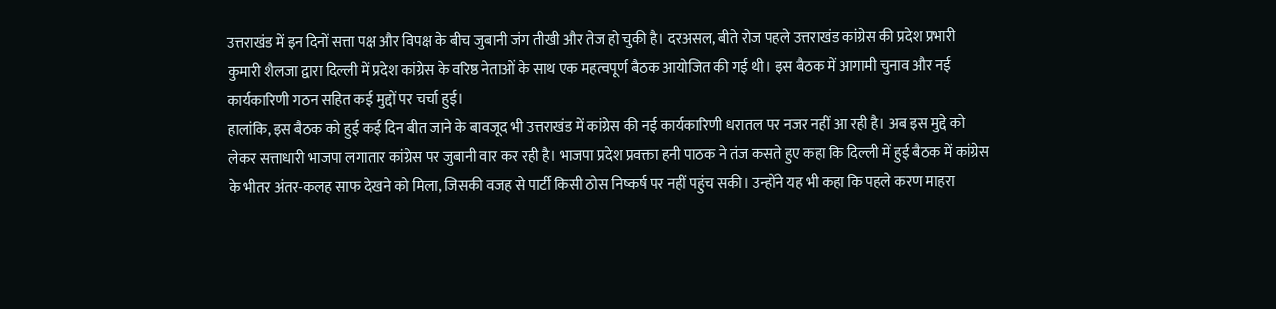उत्तराखंड में इन दिनों सत्ता पक्ष और विपक्ष के बीच जुबानी जंग तीखी और तेज हो चुकी है। दरअसल, बीते रोज पहले उत्तराखंड कांग्रेस की प्रदेश प्रभारी कुमारी शैलजा द्वारा दिल्ली में प्रदेश कांग्रेस के वरिष्ठ नेताओं के साथ एक महत्वपूर्ण बैठक आयोजित की गई थी। इस बैठक में आगामी चुनाव और नई कार्यकारिणी गठन सहित कई मुद्दों पर चर्चा हुई।
हालांकि, इस बैठक को हुई कई दिन बीत जाने के बावजूद भी उत्तराखंड में कांग्रेस की नई कार्यकारिणी धरातल पर नजर नहीं आ रही है। अब इस मुद्दे को लेकर सत्ताधारी भाजपा लगातार कांग्रेस पर जुबानी वार कर रही है। भाजपा प्रदेश प्रवक्ता हनी पाठक ने तंज कसते हुए कहा कि दिल्ली में हुई बैठक में कांग्रेस के भीतर अंतर-कलह साफ देखने को मिला, जिसकी वजह से पार्टी किसी ठोस निष्कर्ष पर नहीं पहुंच सकी। उन्होंने यह भी कहा कि पहले करण माहरा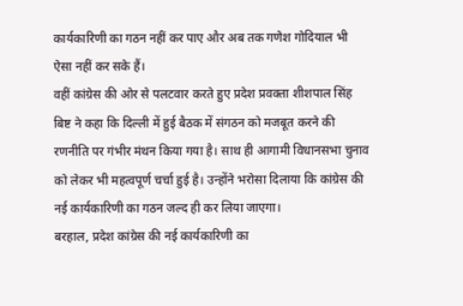कार्यकारिणी का गठन नहीं कर पाए और अब तक गणेश गोदियाल भी ऐसा नहीं कर सके हैं।
वहीं कांग्रेस की ओर से पलटवार करते हुए प्रदेश प्रवक्ता शीशपाल सिंह बिष्ट ने कहा कि दिल्ली में हुई बैठक में संगठन को मजबूत करने की रणनीति पर गंभीर मंथन किया गया है। साथ ही आगामी विधानसभा चुनाव को लेकर भी महत्वपूर्ण चर्चा हुई है। उन्होंने भरोसा दिलाया कि कांग्रेस की नई कार्यकारिणी का गठन जल्द ही कर लिया जाएगा।
बरहाल, प्रदेश कांग्रेस की नई कार्यकारिणी का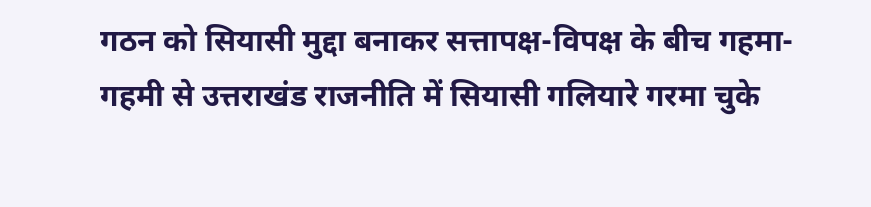गठन को सियासी मुद्दा बनाकर सत्तापक्ष-विपक्ष के बीच गहमा-गहमी से उत्तराखंड राजनीति में सियासी गलियारे गरमा चुके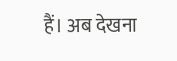हैं। अब देखना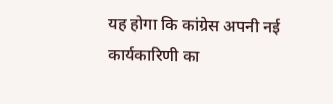यह होगा कि कांग्रेस अपनी नई कार्यकारिणी का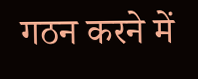गठन करने में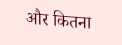और कितना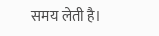समय लेती है।